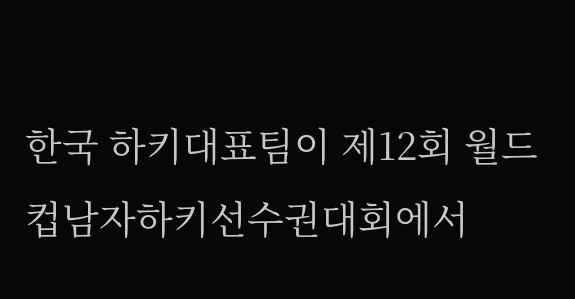한국 하키대표팀이 제12회 월드컵남자하키선수권대회에서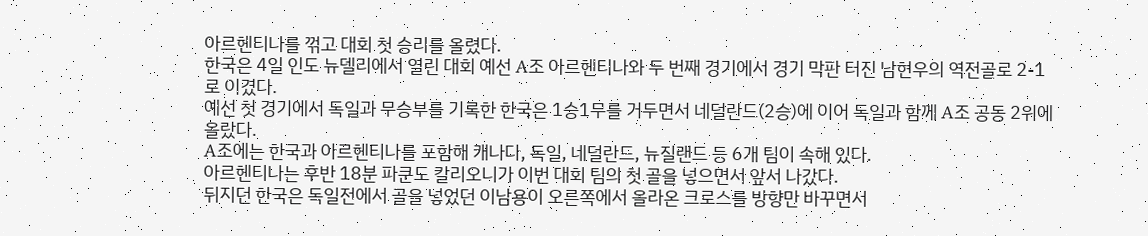아르헨티나를 꺾고 대회 첫 승리를 올렸다.
한국은 4일 인도 뉴델리에서 열린 대회 예선 A조 아르헨티나와 두 번째 경기에서 경기 막판 터진 남현우의 역전골로 2-1로 이겼다.
예선 첫 경기에서 독일과 무승부를 기록한 한국은 1승1무를 거두면서 네덜란드(2승)에 이어 독일과 함께 A조 공동 2위에 올랐다.
A조에는 한국과 아르헨티나를 포함해 캐나다, 독일, 네덜란드, 뉴질랜드 등 6개 팀이 속해 있다.
아르헨티나는 후반 18분 파쿤도 칼리오니가 이번 대회 팀의 첫 골을 넣으면서 앞서 나갔다.
뒤지던 한국은 독일전에서 골을 넣었던 이남용이 오른쪽에서 올라온 크로스를 방향만 바꾸면서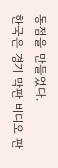동점을 만들었다.
한국은 경기 막판 비디오 판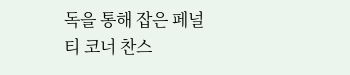독을 통해 잡은 페널티 코너 찬스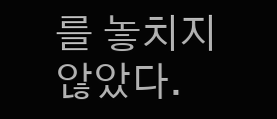를 놓치지 않았다.